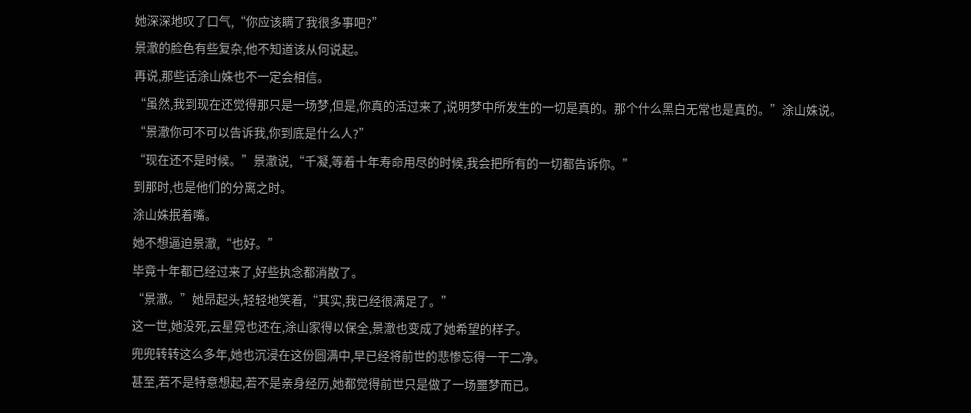她深深地叹了口气,“你应该瞒了我很多事吧?”
景澈的脸色有些复杂,他不知道该从何说起。
再说,那些话涂山姝也不一定会相信。
“虽然,我到现在还觉得那只是一场梦,但是,你真的活过来了,说明梦中所发生的一切是真的。那个什么黑白无常也是真的。”涂山姝说。
“景澈你可不可以告诉我,你到底是什么人?”
“现在还不是时候。”景澈说,“千凝,等着十年寿命用尽的时候,我会把所有的一切都告诉你。”
到那时,也是他们的分离之时。
涂山姝抿着嘴。
她不想逼迫景澈,“也好。”
毕竟十年都已经过来了,好些执念都消散了。
“景澈。”她昂起头,轻轻地笑着,“其实,我已经很满足了。”
这一世,她没死,云星霓也还在,涂山家得以保全,景澈也变成了她希望的样子。
兜兜转转这么多年,她也沉浸在这份圆满中,早已经将前世的悲惨忘得一干二净。
甚至,若不是特意想起,若不是亲身经历,她都觉得前世只是做了一场噩梦而已。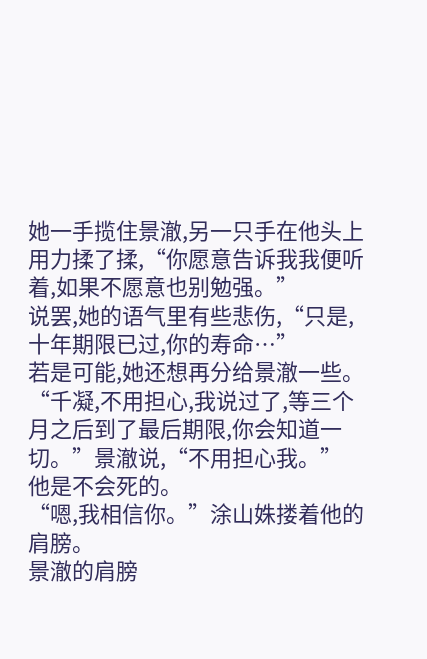她一手揽住景澈,另一只手在他头上用力揉了揉,“你愿意告诉我我便听着,如果不愿意也别勉强。”
说罢,她的语气里有些悲伤,“只是,十年期限已过,你的寿命…”
若是可能,她还想再分给景澈一些。
“千凝,不用担心,我说过了,等三个月之后到了最后期限,你会知道一切。”景澈说,“不用担心我。”
他是不会死的。
“嗯,我相信你。”涂山姝搂着他的肩膀。
景澈的肩膀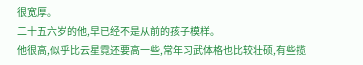很宽厚。
二十五六岁的他,早已经不是从前的孩子模样。
他很高,似乎比云星霓还要高一些,常年习武体格也比较壮硕,有些揽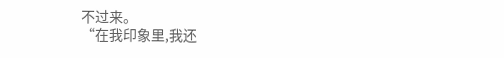不过来。
“在我印象里,我还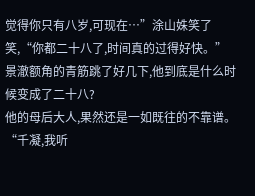觉得你只有八岁,可现在…”涂山姝笑了笑,“你都二十八了,时间真的过得好快。”
景澈额角的青筋跳了好几下,他到底是什么时候变成了二十八?
他的母后大人,果然还是一如既往的不靠谱。
“千凝,我听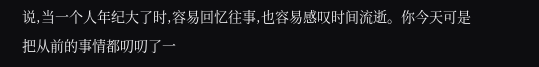说,当一个人年纪大了时,容易回忆往事,也容易感叹时间流逝。你今天可是把从前的事情都叨叨了一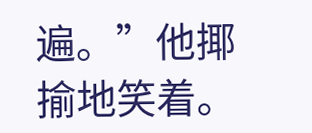遍。”他揶揄地笑着。